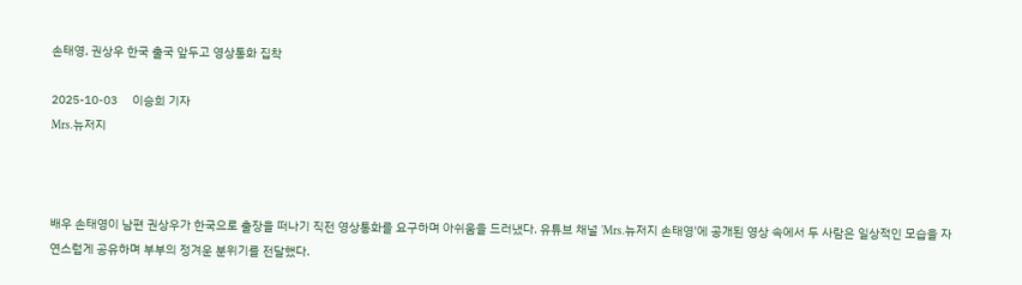손태영, 권상우 한국 출국 앞두고 영상통화 집착

2025-10-03     이승희 기자
Mrs.뉴저지



배우 손태영이 남편 권상우가 한국으로 출장을 떠나기 직전 영상통화를 요구하며 아쉬움을 드러냈다. 유튜브 채널 'Mrs.뉴저지 손태영'에 공개된 영상 속에서 두 사람은 일상적인 모습을 자연스럽게 공유하며 부부의 정겨운 분위기를 전달했다.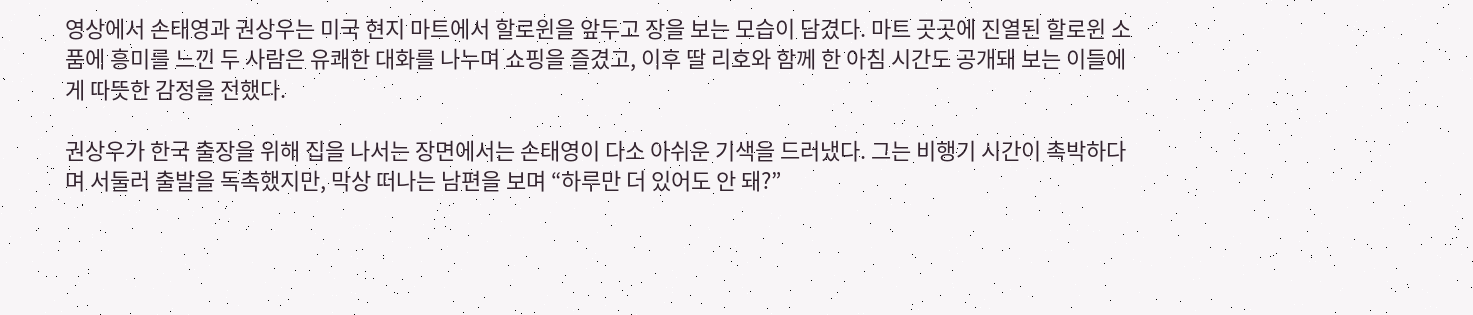영상에서 손태영과 권상우는 미국 현지 마트에서 할로윈을 앞두고 장을 보는 모습이 담겼다. 마트 곳곳에 진열된 할로윈 소품에 흥미를 느낀 두 사람은 유쾌한 대화를 나누며 쇼핑을 즐겼고, 이후 딸 리호와 함께 한 아침 시간도 공개돼 보는 이들에게 따뜻한 감정을 전했다.

권상우가 한국 출장을 위해 집을 나서는 장면에서는 손태영이 다소 아쉬운 기색을 드러냈다. 그는 비행기 시간이 촉박하다며 서둘러 출발을 독촉했지만, 막상 떠나는 남편을 보며 “하루만 더 있어도 안 돼?”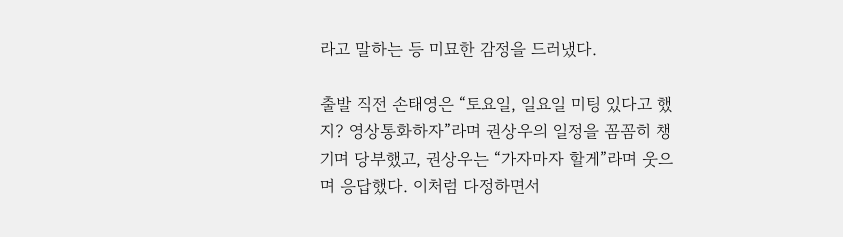라고 말하는 등 미묘한 감정을 드러냈다.

출발 직전 손태영은 “토요일, 일요일 미팅 있다고 했지? 영상통화하자”라며 권상우의 일정을 꼼꼼히 챙기며 당부했고, 권상우는 “가자마자 할게”라며 웃으며 응답했다. 이처럼 다정하면서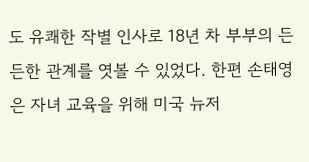도 유쾌한 작별 인사로 18년 차 부부의 든든한 관계를 엿볼 수 있었다. 한편 손태영은 자녀 교육을 위해 미국 뉴저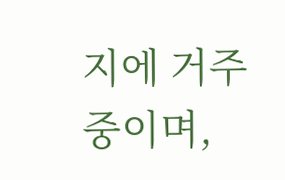지에 거주 중이며,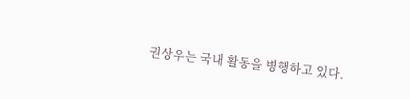권상우는 국내 활동을 병행하고 있다.